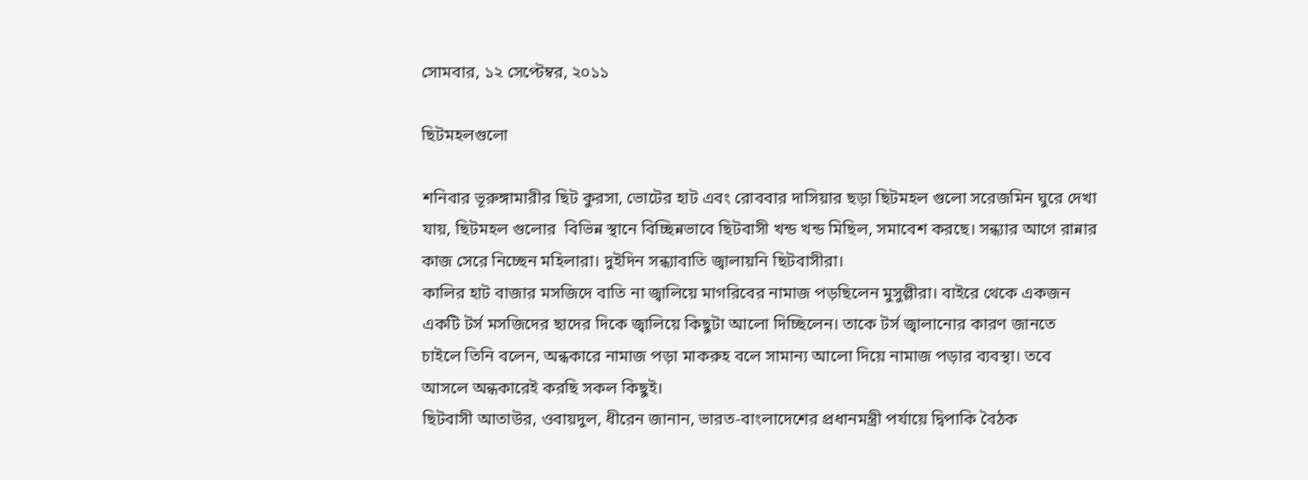সোমবার, ১২ সেপ্টেম্বর, ২০১১

ছিটমহলগুলো

শনিবার ভূরুঙ্গামারীর ছিট কুরসা, ভোটের হাট এবং রোববার দাসিয়ার ছড়া ছিটমহল গুলো সরেজমিন ঘুরে দেখা যায়, ছিটমহল গুলোর  বিভিন্ন স্থানে বিচ্ছিন্নভাবে ছিটবাসী খন্ড খন্ড মিছিল, সমাবেশ করছে। সন্ধ্যার আগে রান্নার কাজ সেরে নিচ্ছেন মহিলারা। দুইদিন সন্ধ্যাবাতি জ্বালায়নি ছিটবাসীরা।
কালির হাট বাজার মসজিদে বাতি না জ্বালিয়ে মাগরিবের নামাজ পড়ছিলেন মুসুল্লীরা। বাইরে থেকে একজন একটি টর্স মসজিদের ছাদের দিকে জ্বালিয়ে কিছুটা আলো দিচ্ছিলেন। তাকে টর্স জ্বালানোর কারণ জানতে চাইলে তিনি বলেন, অন্ধকারে নামাজ পড়া মাকরুহ বলে সামান্য আলো দিয়ে নামাজ পড়ার ব্যবস্থা। তবে আসলে অন্ধকারেই করছি সকল কিছুই।
ছিটবাসী আতাউর, ওবায়দুল, ধীরেন জানান, ভারত-বাংলাদেশের প্রধানমন্ত্রী পর্যায়ে দ্বিপাকি বৈঠক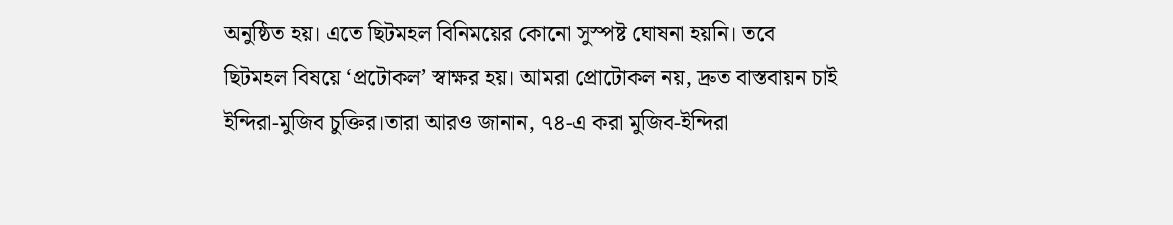অনুষ্ঠিত হয়। এতে ছিটমহল বিনিময়ের কোনো সুস্পষ্ট ঘোষনা হয়নি। তবে ছিটমহল বিষয়ে ‘প্রটোকল’ স্বাক্ষর হয়। আমরা প্রোটোকল নয়, দ্রুত বাস্তবায়ন চাই ইন্দিরা-মুজিব চুক্তির।তারা আরও জানান, ৭৪-এ করা মুজিব-ইন্দিরা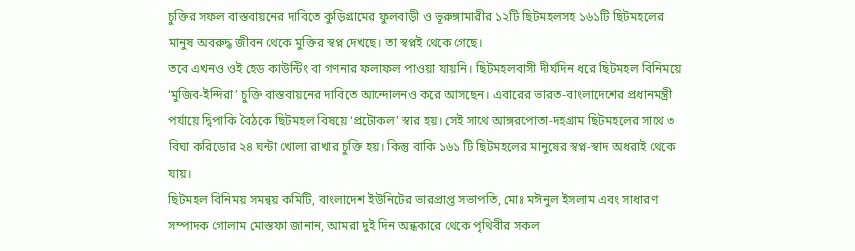চুক্তির সফল বাস্তবায়নের দাবিতে কুড়িগ্রামের ফুলবাড়ী ও ভূরুঙ্গামারীর ১২টি ছিটমহলসহ ১৬১টি ছিটমহলের মানুষ অবরুদ্ধ জীবন থেকে মুক্তির স্বপ্ন দেখছে। তা স্বপ্নই থেকে গেছে।
তবে এখনও ওই হেড কাউন্টিং বা গণনার ফলাফল পাওয়া যায়নি। ছিটমহলবাসী দীর্ঘদিন ধরে ছিটমহল বিনিময়ে ‘মুজিব-ইন্দিরা’ চুক্তি বাস্তবায়নের দাবিতে আন্দোলনও করে আসছেন। এবারের ভারত-বাংলাদেশের প্রধানমন্ত্রী পর্যায়ে দ্বিপাকি বৈঠকে ছিটমহল বিষয়ে ‘প্রটোকল’ স্বার হয়। সেই সাথে আঙ্গরপোতা-দহগ্রাম ছিটমহলের সাথে ৩ বিঘা করিডোর ২৪ ঘন্টা খোলা রাখার চুক্তি হয়। কিন্তু বাকি ১৬১ টি ছিটমহলের মানুষের স্বপ্ন-স্বাদ অধরাই থেকে যায়।
ছিটমহল বিনিময় সমন্বয় কমিটি, বাংলাদেশ ইউনিটের ভারপ্রাপ্ত সভাপতি, মোঃ মঈনুল ইসলাম এবং সাধারণ সম্পাদক গোলাম মোস্তফা জানান, আমরা দুই দিন অন্ধকারে থেকে পৃথিবীর সকল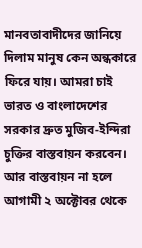মানবতাবাদীদের জানিয়ে দিলাম মানুষ কেন অন্ধকারে ফিরে যায়। আমরা চাই ভারত ও বাংলাদেশের সরকার দ্রুত মুজিব-ইন্দিরা চুক্তির বাস্তবায়ন করবেন। আর বাস্তবায়ন না হলে আগামী ২ অক্টোবর থেকে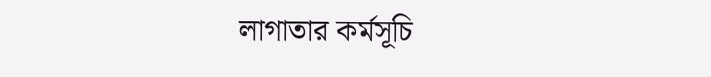লাগাতার কর্মসূচি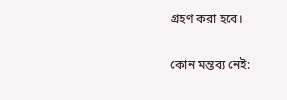গ্রহণ করা হবে।

কোন মন্তব্য নেই: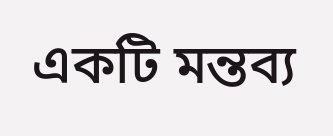একটি মন্তব্য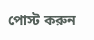পোস্ট করুন